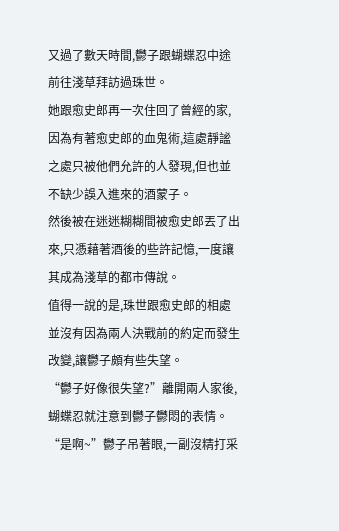又過了數天時間,鬱子跟蝴蝶忍中途前往淺草拜訪過珠世。
她跟愈史郎再一次住回了曾經的家,因為有著愈史郎的血鬼術,這處靜謐之處只被他們允許的人發現,但也並不缺少誤入進來的酒蒙子。
然後被在迷迷糊糊間被愈史郎丟了出來,只憑藉著酒後的些許記憶,一度讓其成為淺草的都市傳說。
值得一說的是,珠世跟愈史郎的相處並沒有因為兩人決戰前的約定而發生改變,讓鬱子頗有些失望。
“鬱子好像很失望?”離開兩人家後,蝴蝶忍就注意到鬱子鬱悶的表情。
“是啊~”鬱子吊著眼,一副沒精打采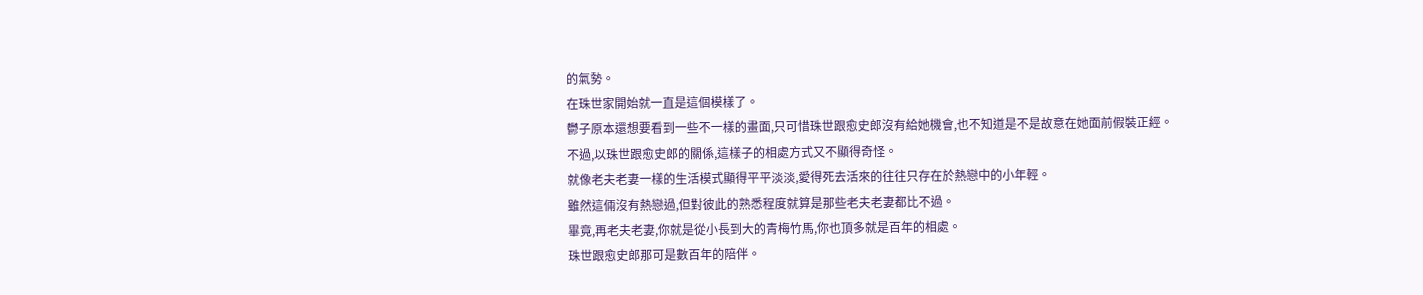的氣勢。
在珠世家開始就一直是這個模樣了。
鬱子原本還想要看到一些不一樣的畫面,只可惜珠世跟愈史郎沒有給她機會,也不知道是不是故意在她面前假裝正經。
不過,以珠世跟愈史郎的關係,這樣子的相處方式又不顯得奇怪。
就像老夫老妻一樣的生活模式顯得平平淡淡,愛得死去活來的往往只存在於熱戀中的小年輕。
雖然這倆沒有熱戀過,但對彼此的熟悉程度就算是那些老夫老妻都比不過。
畢竟,再老夫老妻,你就是從小長到大的青梅竹馬,你也頂多就是百年的相處。
珠世跟愈史郎那可是數百年的陪伴。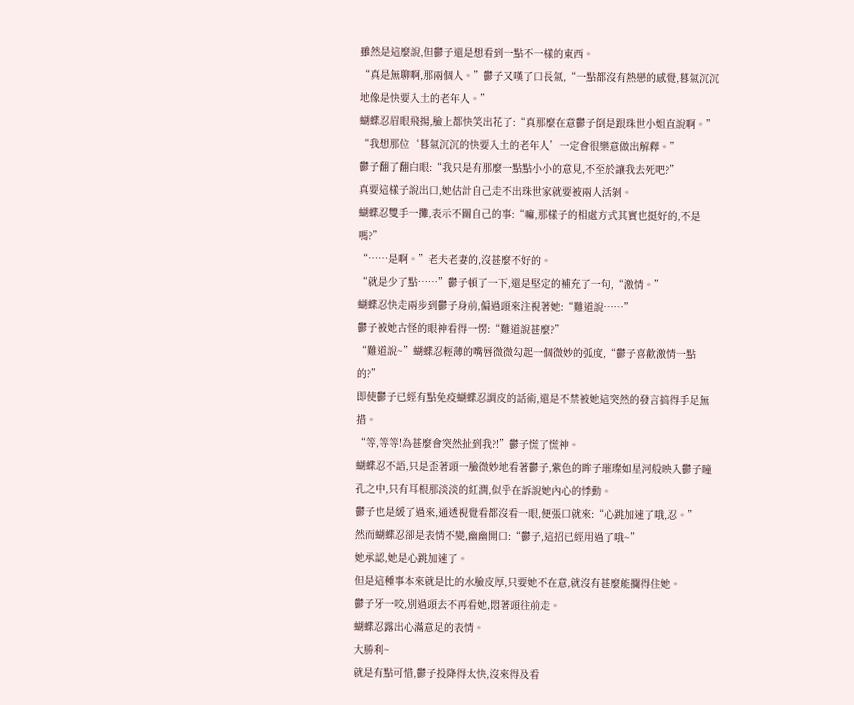雖然是這麼說,但鬱子還是想看到一點不一樣的東西。
“真是無聊啊,那兩個人。”鬱子又嘆了口長氣,“一點都沒有熱戀的感覺,暮氣沉沉地像是快要入土的老年人。”
蝴蝶忍眉眼飛揚,臉上都快笑出花了:“真那麼在意鬱子倒是跟珠世小姐直說啊。”
“我想那位‘暮氣沉沉的快要入土的老年人’一定會很樂意做出解釋。”
鬱子翻了翻白眼:“我只是有那麼一點點小小的意見,不至於讓我去死吧?”
真要這樣子說出口,她估計自己走不出珠世家就要被兩人活剝。
蝴蝶忍雙手一攤,表示不關自己的事:“嘛,那樣子的相處方式其實也挺好的,不是嗎?”
“……是啊。”老夫老妻的,沒甚麼不好的。
“就是少了點……”鬱子頓了一下,還是堅定的補充了一句,“激情。”
蝴蝶忍快走兩步到鬱子身前,偏過頭來注視著她:“難道說……”
鬱子被她古怪的眼神看得一愣:“難道說甚麼?”
“難道說~”蝴蝶忍輕薄的嘴唇微微勾起一個微妙的弧度,“鬱子喜歡激情一點的?”
即使鬱子已經有點免疫蝴蝶忍調皮的話術,還是不禁被她這突然的發言搞得手足無措。
“等,等等!為甚麼會突然扯到我?!”鬱子慌了慌神。
蝴蝶忍不語,只是歪著頭一臉微妙地看著鬱子,紫色的眸子璀璨如星河般映入鬱子瞳孔之中,只有耳根那淡淡的紅潤,似乎在訴說她內心的悸動。
鬱子也是緩了過來,通透視覺看都沒看一眼,便張口就來:“心跳加速了哦,忍。”
然而蝴蝶忍卻是表情不變,幽幽開口:“鬱子,這招已經用過了哦~”
她承認,她是心跳加速了。
但是這種事本來就是比的水臉皮厚,只要她不在意,就沒有甚麼能攔得住她。
鬱子牙一咬,別過頭去不再看她,悶著頭往前走。
蝴蝶忍露出心滿意足的表情。
大勝利~
就是有點可惜,鬱子投降得太快,沒來得及看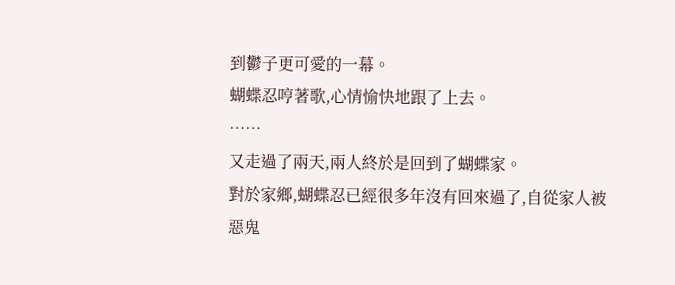到鬱子更可愛的一幕。
蝴蝶忍哼著歌,心情愉快地跟了上去。
……
又走過了兩天,兩人終於是回到了蝴蝶家。
對於家鄉,蝴蝶忍已經很多年沒有回來過了,自從家人被惡鬼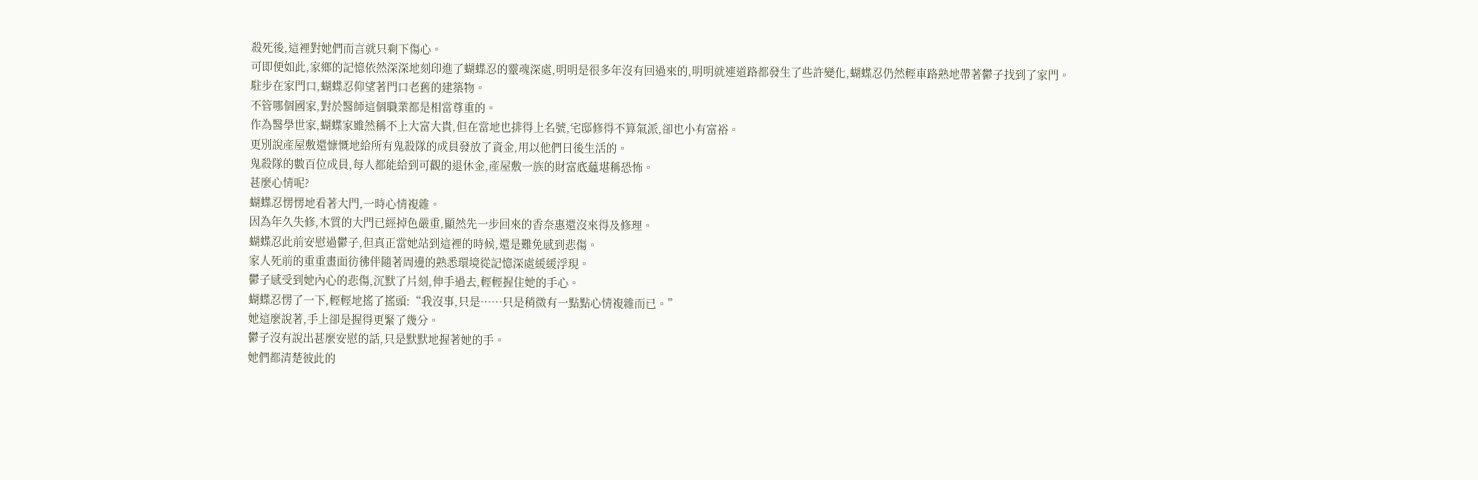殺死後,這裡對她們而言就只剩下傷心。
可即便如此,家鄉的記憶依然深深地刻印進了蝴蝶忍的靈魂深處,明明是很多年沒有回過來的,明明就連道路都發生了些許變化,蝴蝶忍仍然輕車路熟地帶著鬱子找到了家門。
駐步在家門口,蝴蝶忍仰望著門口老舊的建築物。
不管哪個國家,對於醫師這個職業都是相當尊重的。
作為醫學世家,蝴蝶家雖然稱不上大富大貴,但在當地也排得上名號,宅邸修得不算氣派,卻也小有富裕。
更別說產屋敷還慷慨地給所有鬼殺隊的成員發放了資金,用以他們日後生活的。
鬼殺隊的數百位成員,每人都能給到可觀的退休金,產屋敷一族的財富底蘊堪稱恐怖。
甚麼心情呢?
蝴蝶忍愣愣地看著大門,一時心情複雜。
因為年久失修,木質的大門已經掉色嚴重,顯然先一步回來的香奈惠還沒來得及修理。
蝴蝶忍此前安慰過鬱子,但真正當她站到這裡的時候,還是難免感到悲傷。
家人死前的重重畫面彷彿伴隨著周邊的熟悉環境從記憶深處緩緩浮現。
鬱子感受到她內心的悲傷,沉默了片刻,伸手過去,輕輕握住她的手心。
蝴蝶忍愣了一下,輕輕地搖了搖頭:“我沒事,只是……只是稍微有一點點心情複雜而已。”
她這麼說著,手上卻是握得更緊了幾分。
鬱子沒有說出甚麼安慰的話,只是默默地握著她的手。
她們都清楚彼此的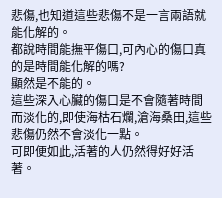悲傷,也知道這些悲傷不是一言兩語就能化解的。
都說時間能撫平傷口,可內心的傷口真的是時間能化解的嗎?
顯然是不能的。
這些深入心臟的傷口是不會隨著時間而淡化的,即使海枯石爛,滄海桑田,這些悲傷仍然不會淡化一點。
可即便如此,活著的人仍然得好好活著。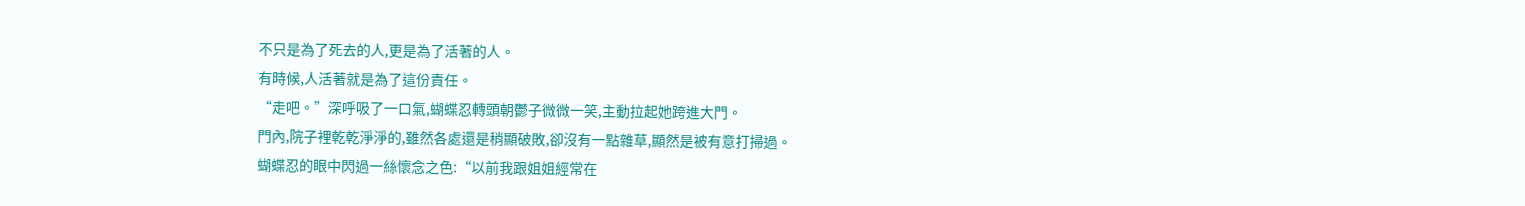不只是為了死去的人,更是為了活著的人。
有時候,人活著就是為了這份責任。
“走吧。”深呼吸了一口氣,蝴蝶忍轉頭朝鬱子微微一笑,主動拉起她跨進大門。
門內,院子裡乾乾淨淨的,雖然各處還是稍顯破敗,卻沒有一點雜草,顯然是被有意打掃過。
蝴蝶忍的眼中閃過一絲懷念之色:“以前我跟姐姐經常在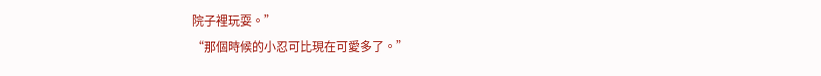院子裡玩耍。”
“那個時候的小忍可比現在可愛多了。”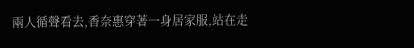兩人循聲看去,香奈惠穿著一身居家服,站在走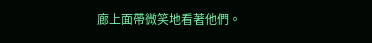廊上面帶微笑地看著他們。